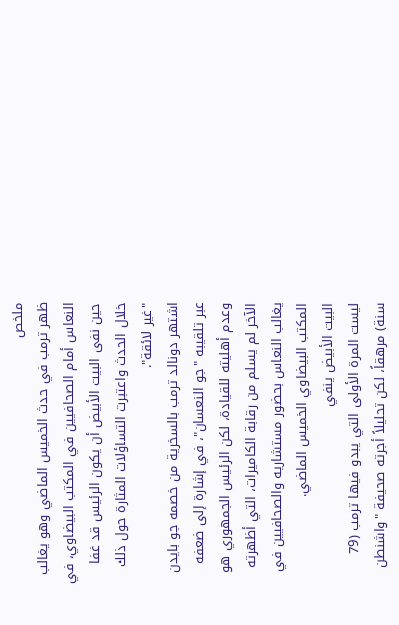ملخص
ظهر ترمب في حدث الخميس الماضي وهو يغالب النعاس أمام الصحافيين في المكتب البيضاوي، في حين نفى البيت الأبيض أن يكون الرئيس قد غفا خلال الحدث واعتبرت التساؤلات المثارة حول ذلك "غير لائقة".
اشتهر دونالد ترمب بالسخرية من خصمه جو بايدن عبر تلقيبه "جو النعسان"، في إشارة إلى ضعفه وعدم أهليته للقيادة، لكن الرئيس الجمهوري هو الآخر لم يسلم من رقابة الكاميرات، التي أظهرته يغالب النعاس بحضور مستشاريه والصحافيين في المكتب البيضاوي الخميس الماضي.
البيت الأبيض ينفي
ليست المرة الأولى التي يبدو فيها ترمب (79 سنة) مرهقاً، لكن تحليلاً أجرته صحيفة "واشنطن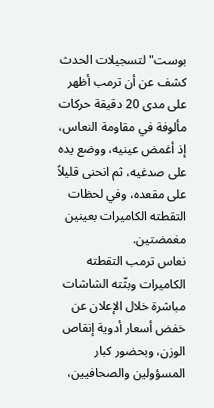بوست" لتسجيلات الحدث كشف عن أن ترمب أظهر على مدى 20 دقيقة حركات مألوفة في مقاومة النعاس، إذ أغمض عينيه، ووضع يده على صدغيه، ثم انحنى قليلاً على مقعده، وفي لحظات التقطته الكاميرات بعينين مغمضتين.
نعاس ترمب التقطته الكاميرات وبثّته الشاشات مباشرة خلال الإعلان عن خفض أسعار أدوية إنقاص الوزن، وبحضور كبار المسؤولين والصحافيين،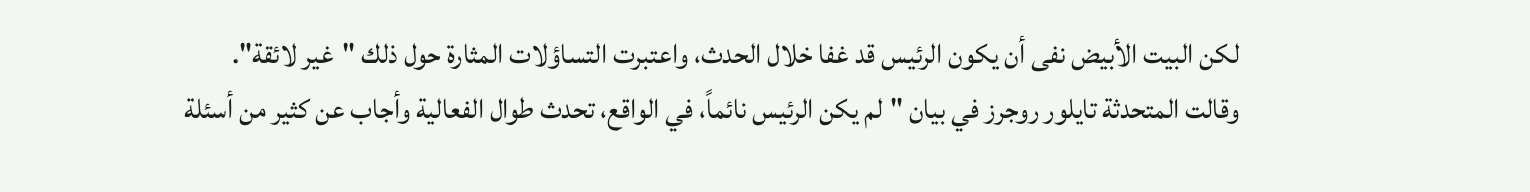لكن البيت الأبيض نفى أن يكون الرئيس قد غفا خلال الحدث، واعتبرت التساؤلات المثارة حول ذلك "غير لائقة".
وقالت المتحدثة تايلور روجرز في بيان "لم يكن الرئيس نائماً، في الواقع، تحدث طوال الفعالية وأجاب عن كثير من أسئلة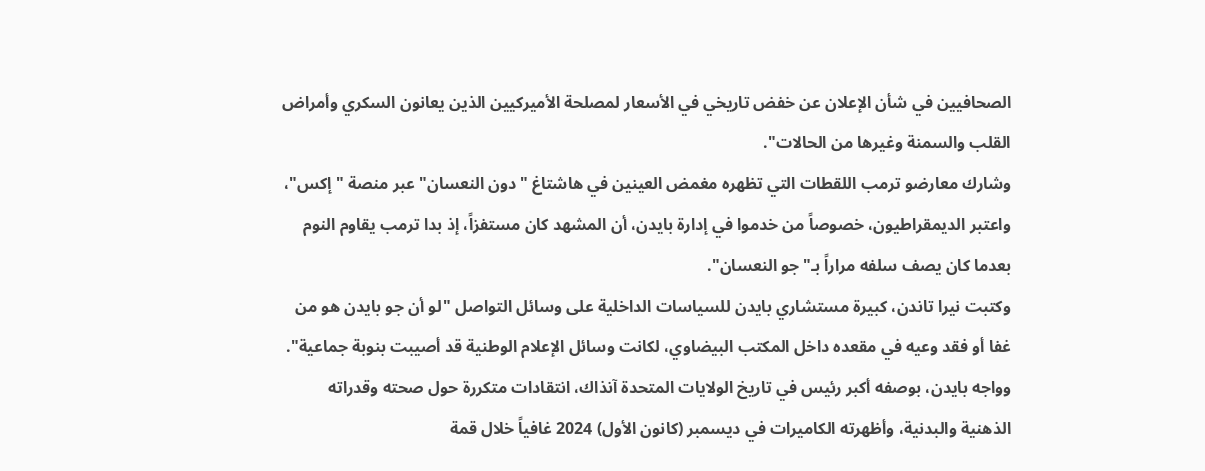الصحافيين في شأن الإعلان عن خفض تاريخي في الأسعار لمصلحة الأميركيين الذين يعانون السكري وأمراض القلب والسمنة وغيرها من الحالات".
وشارك معارضو ترمب اللقطات التي تظهره مغمض العينين في هاشتاغ "دون النعسان" عبر منصة "إكس"، واعتبر الديمقراطيون، خصوصاً من خدموا في إدارة بايدن، أن المشهد كان مستفزاً، إذ بدا ترمب يقاوم النوم بعدما كان يصف سلفه مراراً بـ"جو النعسان".
وكتبت نيرا تاندن، كبيرة مستشاري بايدن للسياسات الداخلية على وسائل التواصل "لو أن جو بايدن هو من غفا أو فقد وعيه في مقعده داخل المكتب البيضاوي، لكانت وسائل الإعلام الوطنية قد أصيبت بنوبة جماعية".
وواجه بايدن، بوصفه أكبر رئيس في تاريخ الولايات المتحدة آنذاك، انتقادات متكررة حول صحته وقدراته الذهنية والبدنية، وأظهرته الكاميرات في ديسمبر (كانون الأول) 2024 غافياً خلال قمة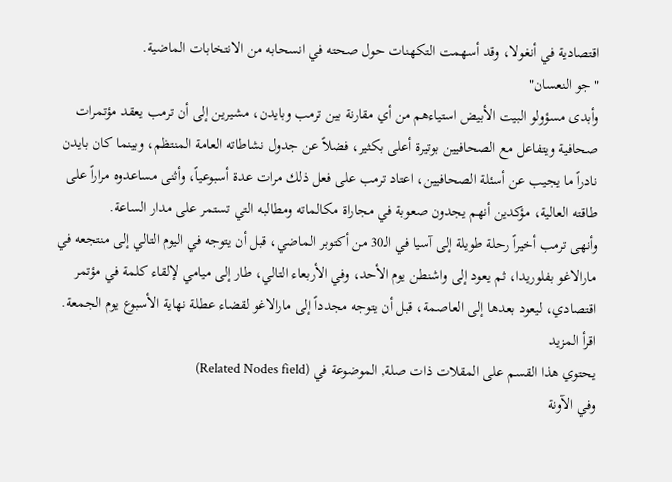اقتصادية في أنغولا، وقد أسهمت التكهنات حول صحته في انسحابه من الانتخابات الماضية.
"جو النعسان"
وأبدى مسؤولو البيت الأبيض استياءهم من أي مقارنة بين ترمب وبايدن، مشيرين إلى أن ترمب يعقد مؤتمرات صحافية ويتفاعل مع الصحافيين بوتيرة أعلى بكثير، فضلاً عن جدول نشاطاته العامة المنتظم، وبينما كان بايدن نادراً ما يجيب عن أسئلة الصحافيين، اعتاد ترمب على فعل ذلك مرات عدة أسبوعياً، وأثنى مساعدوه مراراً على طاقته العالية، مؤكدين أنهم يجدون صعوبة في مجاراة مكالماته ومطالبه التي تستمر على مدار الساعة.
وأنهى ترمب أخيراً رحلة طويلة إلى آسيا في الـ30 من أكتوبر الماضي، قبل أن يتوجه في اليوم التالي إلى منتجعه في مارالاغو بفلوريدا، ثم يعود إلى واشنطن يوم الأحد، وفي الأربعاء التالي، طار إلى ميامي لإلقاء كلمة في مؤتمر اقتصادي، ليعود بعدها إلى العاصمة، قبل أن يتوجه مجدداً إلى مارالاغو لقضاء عطلة نهاية الأسبوع يوم الجمعة.
اقرأ المزيد
يحتوي هذا القسم على المقلات ذات صلة, الموضوعة في (Related Nodes field)
وفي الآونة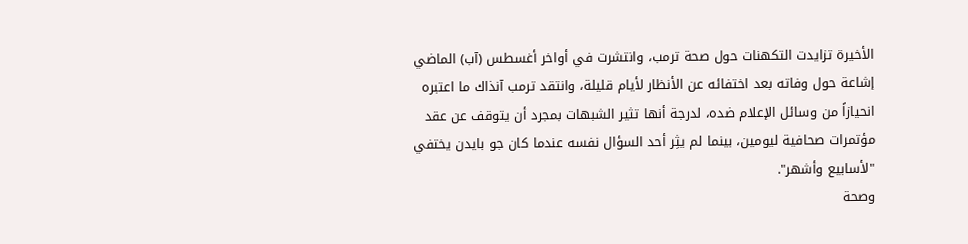الأخيرة تزايدت التكهنات حول صحة ترمب، وانتشرت في أواخر أغسطس (آب) الماضي إشاعة حول وفاته بعد اختفائه عن الأنظار لأيام قليلة، وانتقد ترمب آنذاك ما اعتبره انحيازاً من وسائل الإعلام ضده، لدرجة أنها تثير الشبهات بمجرد أن يتوقف عن عقد مؤتمرات صحافية ليومين، بينما لم يثِر أحد السؤال نفسه عندما كان جو بايدن يختفي "لأسابيع وأشهر".
وصحة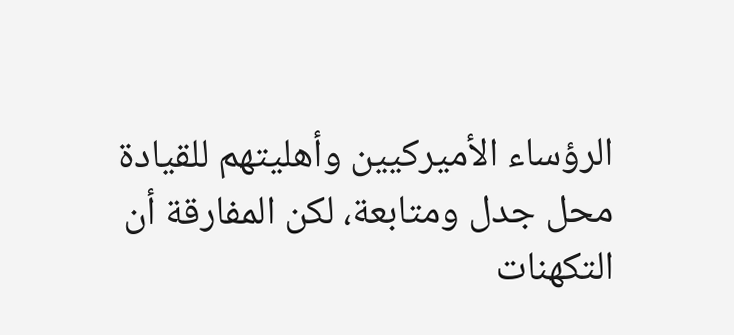الرؤساء الأميركيين وأهليتهم للقيادة محل جدل ومتابعة، لكن المفارقة أن التكهنات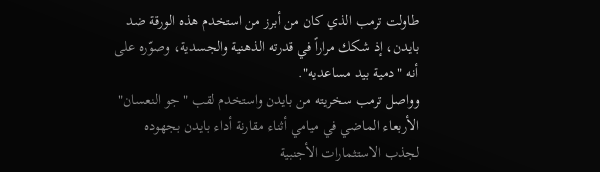طاولت ترمب الذي كان من أبرز من استخدم هذه الورقة ضد بايدن، إذ شكك مراراً في قدرته الذهنية والجسدية، وصوّره على أنه "دمية بيد مساعديه".
وواصل ترمب سخريته من بايدن واستخدم لقب "جو النعسان" الأربعاء الماضي في ميامي أثناء مقارنة أداء بايدن بجهوده لجذب الاستثمارات الأجنبية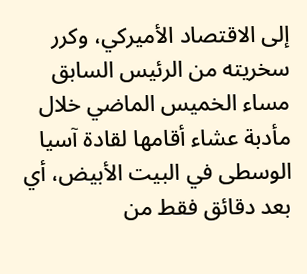إلى الاقتصاد الأميركي، وكرر سخريته من الرئيس السابق مساء الخميس الماضي خلال مأدبة عشاء أقامها لقادة آسيا الوسطى في البيت الأبيض، أي بعد دقائق فقط من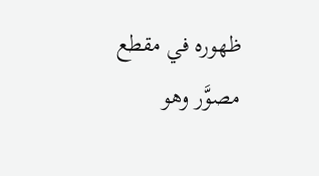ظهوره في مقطع مصوَّر وهو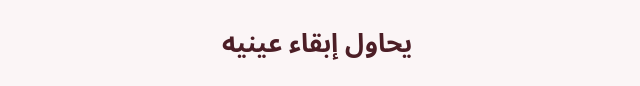يحاول إبقاء عينيه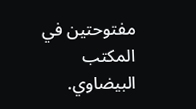مفتوحتين في المكتب البيضاوي.